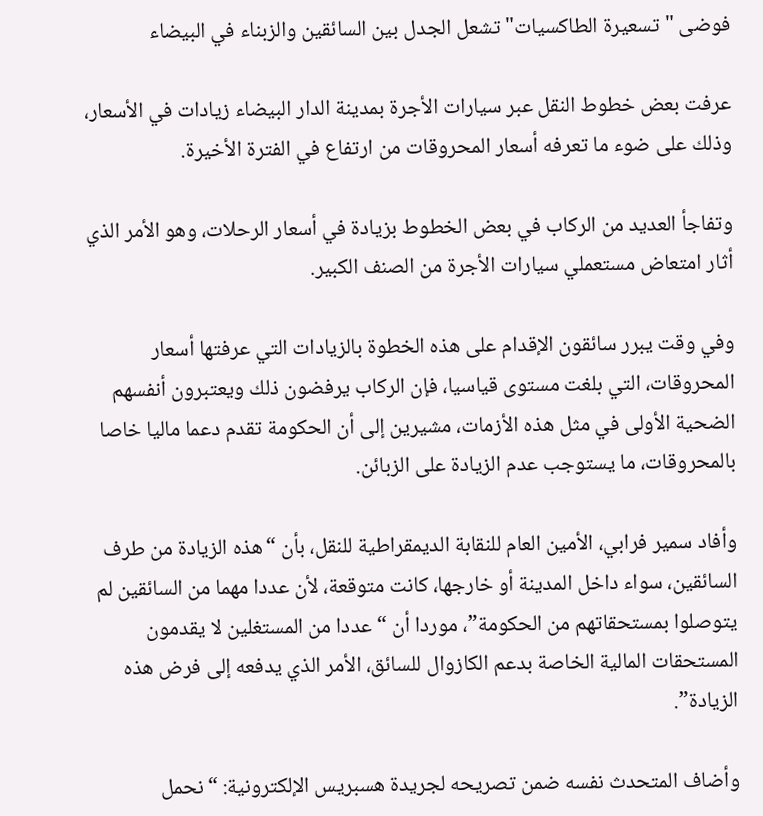فوضى "تسعيرة الطاكسيات" تشعل الجدل بين السائقين والزبناء في البيضاء

عرفت بعض خطوط النقل عبر سيارات الأجرة بمدينة الدار البيضاء زيادات في الأسعار، وذلك على ضوء ما تعرفه أسعار المحروقات من ارتفاع في الفترة الأخيرة.

وتفاجأ العديد من الركاب في بعض الخطوط بزيادة في أسعار الرحلات، وهو الأمر الذي أثار امتعاض مستعملي سيارات الأجرة من الصنف الكبير.

وفي وقت يبرر سائقون الإقدام على هذه الخطوة بالزيادات التي عرفتها أسعار المحروقات، التي بلغت مستوى قياسيا، فإن الركاب يرفضون ذلك ويعتبرون أنفسهم الضحية الأولى في مثل هذه الأزمات، مشيرين إلى أن الحكومة تقدم دعما ماليا خاصا بالمحروقات، ما يستوجب عدم الزيادة على الزبائن.

وأفاد سمير فرابي، الأمين العام للنقابة الديمقراطية للنقل، بأن “هذه الزيادة من طرف السائقين، سواء داخل المدينة أو خارجها، كانت متوقعة، لأن عددا مهما من السائقين لم يتوصلوا بمستحقاتهم من الحكومة”، موردا أن “عددا من المستغلين لا يقدمون المستحقات المالية الخاصة بدعم الكازوال للسائق، الأمر الذي يدفعه إلى فرض هذه الزيادة”.

وأضاف المتحدث نفسه ضمن تصريحه لجريدة هسبريس الإلكترونية: “نحمل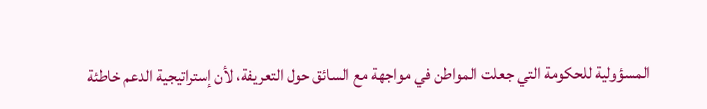المسؤولية للحكومة التي جعلت المواطن في مواجهة مع السائق حول التعريفة، لأن إستراتيجية الدعم خاطئة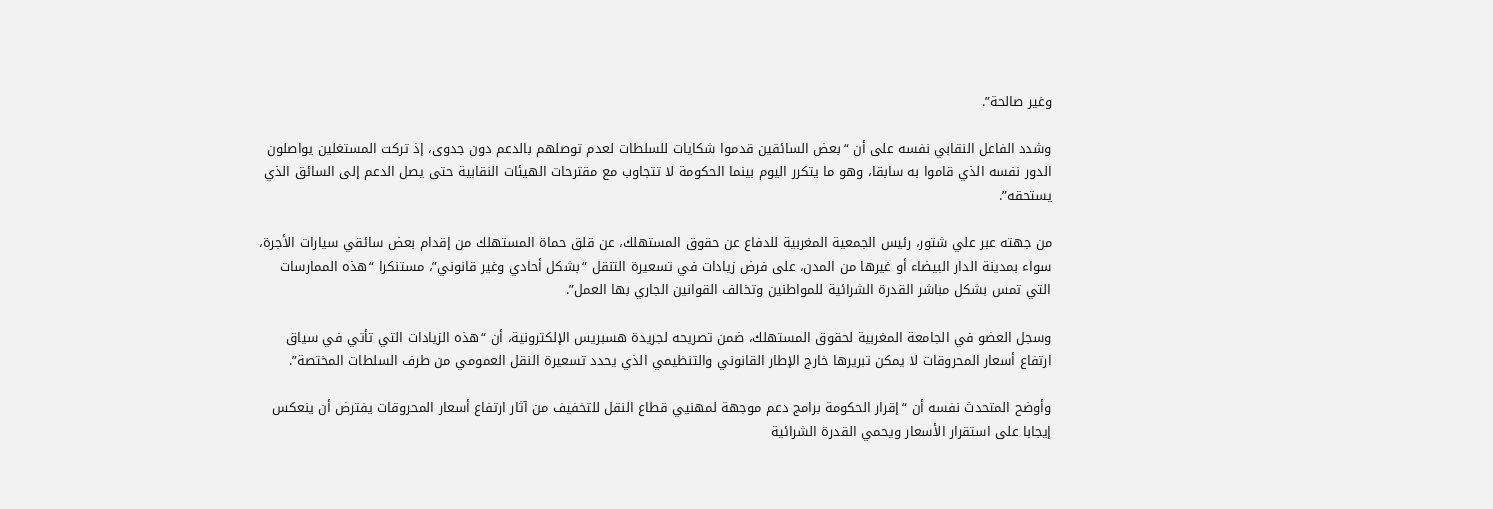وغير صالحة”.

وشدد الفاعل النقابي نفسه على أن “بعض السائقين قدموا شكايات للسلطات لعدم توصلهم بالدعم دون جدوى، إذ تركت المستغلين يواصلون الدور نفسه الذي قاموا به سابقا، وهو ما يتكرر اليوم بينما الحكومة لا تتجاوب مع مقترحات الهيئات النقابية حتى يصل الدعم إلى السائق الذي يستحقه”.

من جهته عبر علي شتور، رئيس الجمعية المغربية للدفاع عن حقوق المستهلك، عن قلق حماة المستهلك من إقدام بعض سائقي سيارات الأجرة، سواء بمدينة الدار البيضاء أو غيرها من المدن، على فرض زيادات في تسعيرة التنقل “بشكل أحادي وغير قانوني”، مستنكرا “هذه الممارسات التي تمس بشكل مباشر القدرة الشرائية للمواطنين وتخالف القوانين الجاري بها العمل”.

وسجل العضو في الجامعة المغربية لحقوق المستهلك، ضمن تصريحه لجريدة هسبريس الإلكترونية، أن “هذه الزيادات التي تأتي في سياق ارتفاع أسعار المحروقات لا يمكن تبريرها خارج الإطار القانوني والتنظيمي الذي يحدد تسعيرة النقل العمومي من طرف السلطات المختصة”.

وأوضح المتحدث نفسه أن “إقرار الحكومة برامج دعم موجهة لمهنيي قطاع النقل للتخفيف من آثار ارتفاع أسعار المحروقات يفترض أن ينعكس إيجابا على استقرار الأسعار ويحمي القدرة الشرائية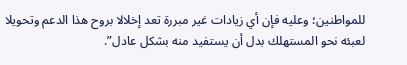للمواطنين؛ وعليه فإن أي زيادات غير مبررة تعد إخلالا بروح هذا الدعم وتحويلا لعبئه نحو المستهلك بدل أن يستفيد منه بشكل عادل”.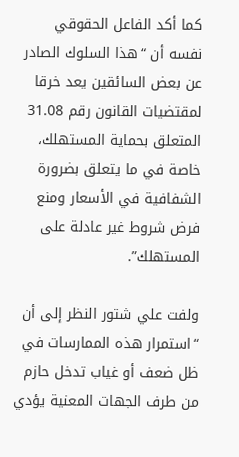كما أكد الفاعل الحقوقي نفسه أن “هذا السلوك الصادر عن بعض السائقين يعد خرقا لمقتضيات القانون رقم 31.08 المتعلق بحماية المستهلك، خاصة في ما يتعلق بضرورة الشفافية في الأسعار ومنع فرض شروط غير عادلة على المستهلك”.

ولفت علي شتور النظر إلى أن “استمرار هذه الممارسات في ظل ضعف أو غياب تدخل حازم من طرف الجهات المعنية يؤدي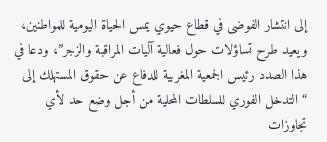إلى انتشار الفوضى في قطاع حيوي يمس الحياة اليومية للمواطنين، ويعيد طرح تساؤلات حول فعالية آليات المراقبة والزجر”، ودعا في هذا الصدد رئيس الجمعية المغربية للدفاع عن حقوق المستهلك إلى “التدخل الفوري للسلطات المحلية من أجل وضع حد لأي تجاوزات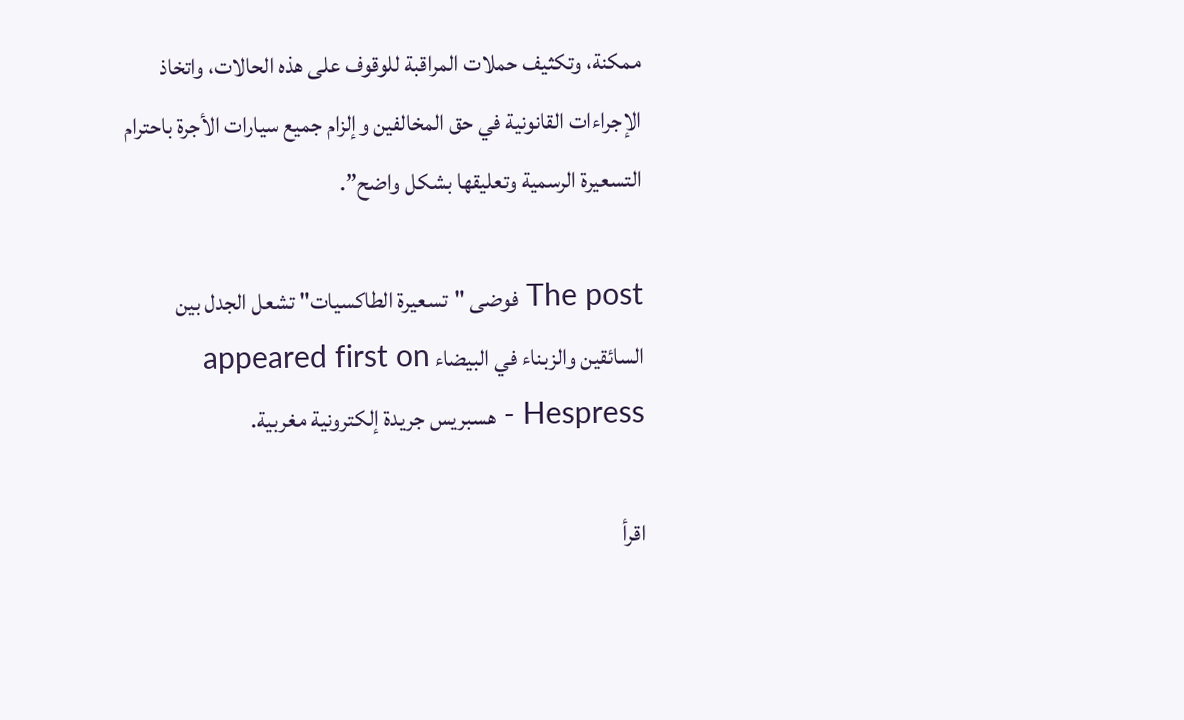ممكنة، وتكثيف حملات المراقبة للوقوف على هذه الحالات، واتخاذ الإجراءات القانونية في حق المخالفين وإلزام جميع سيارات الأجرة باحترام التسعيرة الرسمية وتعليقها بشكل واضح”.

The post فوضى "تسعيرة الطاكسيات" تشعل الجدل بين السائقين والزبناء في البيضاء appeared first on Hespress - هسبريس جريدة إلكترونية مغربية.

اقرأ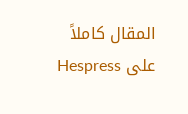المقال كاملاً على Hespress